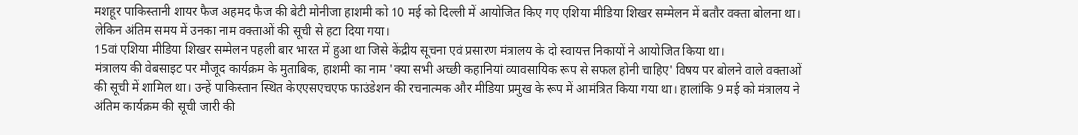मशहूर पाकिस्तानी शायर फैज अहमद फैज की बेटी मोनीजा हाशमी को 10 मई को दिल्ली में आयोजित किए गए एशिया मीडिया शिखर सम्मेलन में बतौर वक्ता बोलना था। लेकिन अंतिम समय में उनका नाम वक्ताओं की सूची से हटा दिया गया।
15वां एशिया मीडिया शिखर सम्मेलन पहली बार भारत में हुआ था जिसे केंद्रीय सूचना एवं प्रसारण मंत्रालय के दो स्वायत्त निकायों ने आयोजित किया था।
मंत्रालय की वेबसाइट पर मौजूद कार्यक्रम के मुताबिक, हाशमी का नाम 'क्या सभी अच्छी कहानियां व्यावसायिक रूप से सफल होनी चाहिए' विषय पर बोलने वाले वक्ताओं की सूची में शामिल था। उन्हें पाकिस्तान स्थित केएएसएचएफ फाउंडेशन की रचनात्मक और मीडिया प्रमुख के रूप में आमंत्रित किया गया था। हालांकि 9 मई को मंत्रालय ने अंतिम कार्यक्रम की सूची जारी की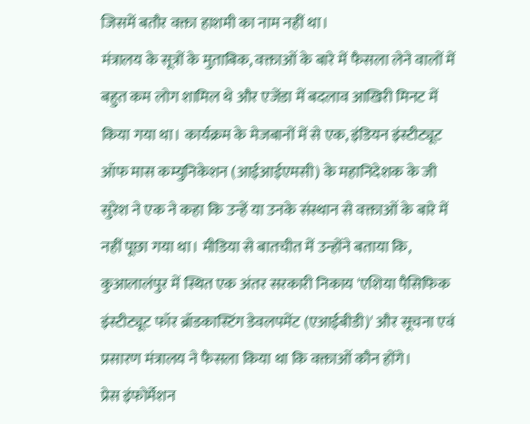जिसमें बतौर वक्ता हाशमी का नाम नहीं था।
मंत्रालय के सूत्रों के मुताबिक, वक्ताओं के बारे में फैसला लेने वालों में बहुत कम लोग शामिल थे और एजेंडा में बदलाव आखिरी मिनट में किया गया था। कार्यक्रम के मेजबानों में से एक, इंडियन इंस्टीट्यूट ऑफ मास कम्युनिकेशन (आईआईएमसी) के महानिदेशक के जी सुरेश ने एक ने कहा कि उन्हें या उनके संस्थान से वक्ताओं के बारे में नहीं पूछा गया था। मीडिया से बातचीत में उन्होंने बताया कि, कुआलालंपुर में स्थित एक अंतर सरकारी निकाय 'एशिया पैसिफिक इंस्टीट्यूट फॉर ब्रॉडकास्टिंग डेवलपमेंट (एआईबीडी)' और सूचना एवं प्रसारण मंत्रालय ने फैसला किया था कि वक्ताओं कौन होंगे।
प्रेस इंफोर्मेशन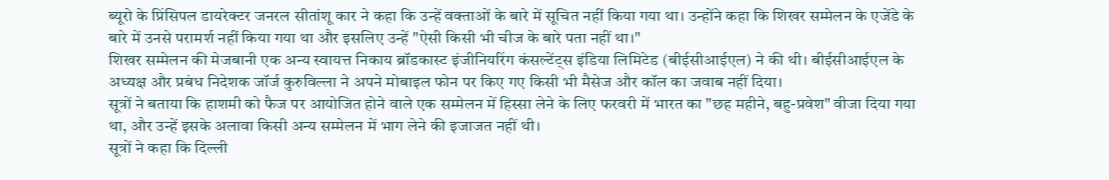ब्यूरो के प्रिंसिपल डायरेक्टर जनरल सीतांशू कार ने कहा कि उन्हें वक्ताओं के बारे में सूचित नहीं किया गया था। उन्होंने कहा कि शिखर सम्मेलन के एजेंडे के बारे में उनसे परामर्श नहीं किया गया था और इसलिए उन्हें "ऐसी किसी भी चीज के बारे पता नहीं था।"
शिखर सम्मेलन की मेजबानी एक अन्य स्वायत्त निकाय ब्रॉडकास्ट इंजीनियरिंग कंसल्टेंट्स इंडिया लिमिटेड (बीईसीआईएल) ने की थी। बीईसीआईएल के अध्यक्ष और प्रबंध निदेशक जॉर्ज कुरुविल्ला ने अपने मोबाइल फोन पर किए गए किसी भी मैसेज और कॉल का जवाब नहीं दिया।
सूत्रों ने बताया कि हाशमी को फैज पर आयोजित होने वाले एक सम्मेलन में हिस्सा लेने के लिए फरवरी में भारत का "छह महीने, बहु-प्रवेश" वीजा दिया गया था, और उन्हें इसके अलावा किसी अन्य सम्मेलन में भाग लेने की इजाजत नहीं थी।
सूत्रों ने कहा कि दिल्ली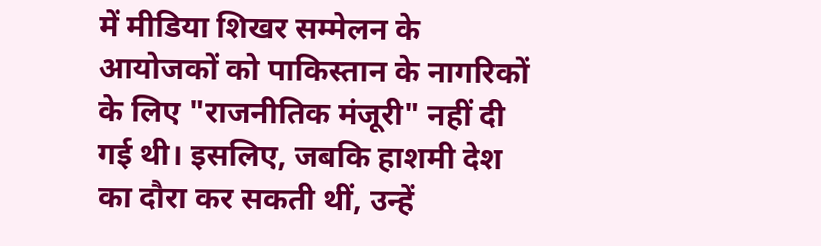में मीडिया शिखर सम्मेलन के आयोजकों को पाकिस्तान के नागरिकों के लिए "राजनीतिक मंजूरी" नहीं दी गई थी। इसलिए, जबकि हाशमी देश का दौरा कर सकती थीं, उन्हें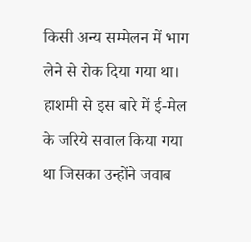किसी अन्य सम्मेलन में भाग लेने से रोक दिया गया था।
हाशमी से इस बारे में ई-मेल के जरिये सवाल किया गया था जिसका उन्होंने जवाब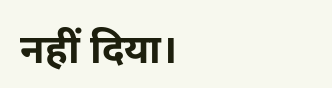नहीं दिया।